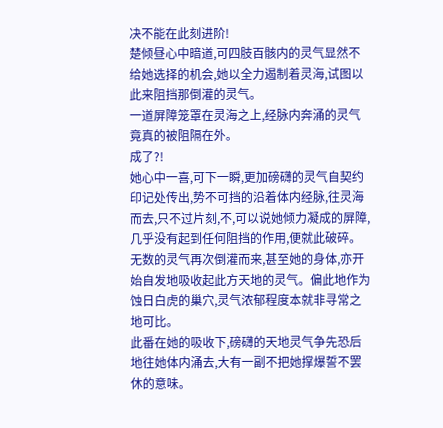决不能在此刻进阶!
楚倾昼心中暗道,可四肢百骸内的灵气显然不给她选择的机会,她以全力遏制着灵海,试图以此来阻挡那倒灌的灵气。
一道屏障笼罩在灵海之上,经脉内奔涌的灵气竟真的被阻隔在外。
成了?!
她心中一喜,可下一瞬,更加磅礴的灵气自契约印记处传出,势不可挡的沿着体内经脉,往灵海而去,只不过片刻,不,可以说她倾力凝成的屏障,几乎没有起到任何阻挡的作用,便就此破碎。
无数的灵气再次倒灌而来,甚至她的身体,亦开始自发地吸收起此方天地的灵气。偏此地作为蚀日白虎的巢穴,灵气浓郁程度本就非寻常之地可比。
此番在她的吸收下,磅礴的天地灵气争先恐后地往她体内涌去,大有一副不把她撑爆誓不罢休的意味。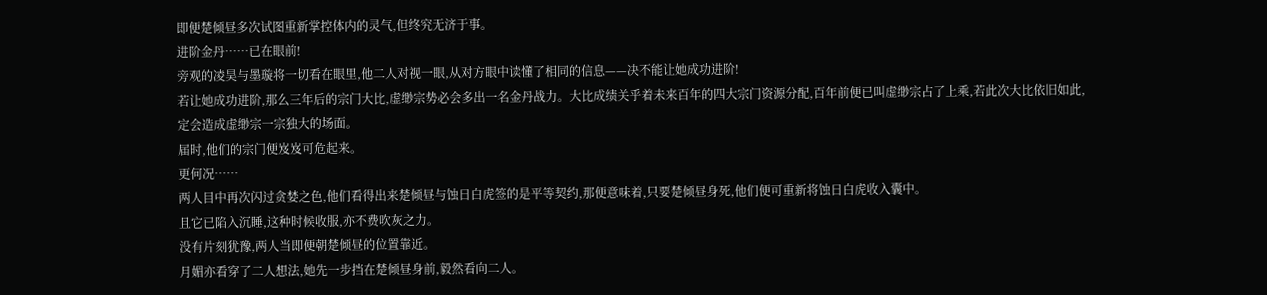即便楚倾昼多次试图重新掌控体内的灵气,但终究无济于事。
进阶金丹……已在眼前!
旁观的凌昊与墨璇将一切看在眼里,他二人对视一眼,从对方眼中读懂了相同的信息——决不能让她成功进阶!
若让她成功进阶,那么三年后的宗门大比,虚缈宗势必会多出一名金丹战力。大比成绩关乎着未来百年的四大宗门资源分配,百年前便已叫虚缈宗占了上乘,若此次大比依旧如此,定会造成虚缈宗一宗独大的场面。
届时,他们的宗门便岌岌可危起来。
更何况……
两人目中再次闪过贪婪之色,他们看得出来楚倾昼与蚀日白虎签的是平等契约,那便意味着,只要楚倾昼身死,他们便可重新将蚀日白虎收入囊中。
且它已陷入沉睡,这种时候收服,亦不费吹灰之力。
没有片刻犹豫,两人当即便朝楚倾昼的位置靠近。
月媚亦看穿了二人想法,她先一步挡在楚倾昼身前,毅然看向二人。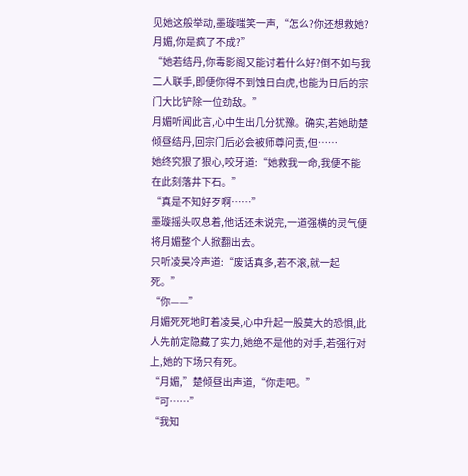见她这般举动,墨璇嗤笑一声,“怎么?你还想救她?月媚,你是疯了不成?”
“她若结丹,你毒影阁又能讨着什么好?倒不如与我二人联手,即便你得不到蚀日白虎,也能为日后的宗门大比铲除一位劲敌。”
月媚听闻此言,心中生出几分犹豫。确实,若她助楚倾昼结丹,回宗门后必会被师尊问责,但……
她终究狠了狠心,咬牙道:“她救我一命,我便不能在此刻落井下石。”
“真是不知好歹啊……”
墨璇摇头叹息着,他话还未说完,一道强横的灵气便将月媚整个人掀翻出去。
只听凌昊冷声道:“废话真多,若不滚,就一起死。”
“你——”
月媚死死地盯着凌昊,心中升起一股莫大的恐惧,此人先前定隐藏了实力,她绝不是他的对手,若强行对上,她的下场只有死。
“月媚,”楚倾昼出声道,“你走吧。”
“可……”
“我知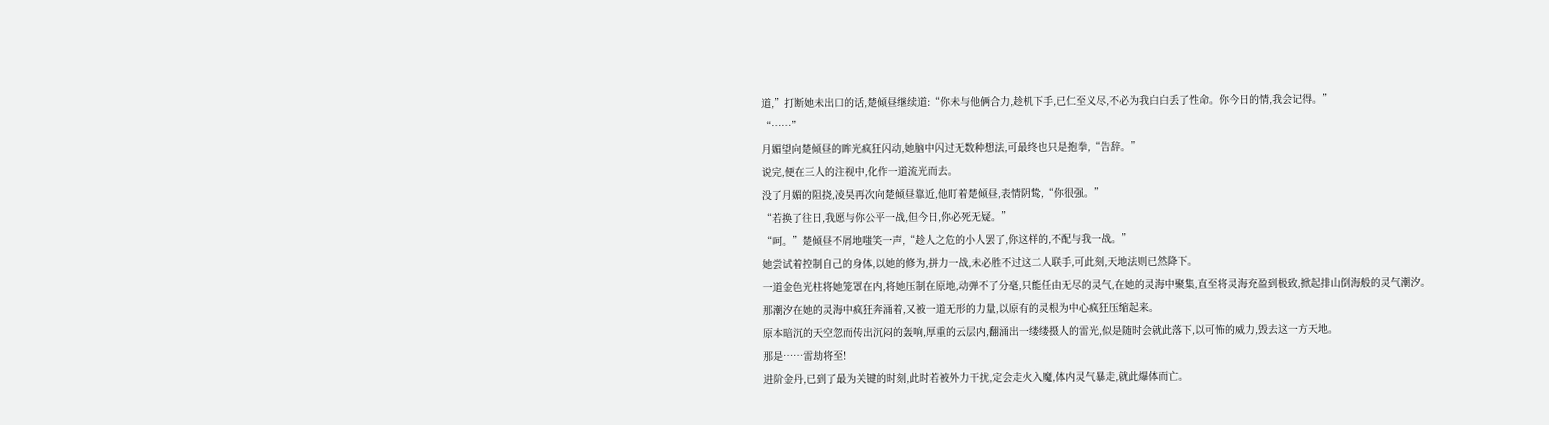道,”打断她未出口的话,楚倾昼继续道:“你未与他俩合力,趁机下手,已仁至义尽,不必为我白白丢了性命。你今日的情,我会记得。”
“……”
月媚望向楚倾昼的眸光疯狂闪动,她脑中闪过无数种想法,可最终也只是抱拳,“告辞。”
说完,便在三人的注视中,化作一道流光而去。
没了月媚的阻挠,凌昊再次向楚倾昼靠近,他盯着楚倾昼,表情阴鸷,“你很强。”
“若换了往日,我愿与你公平一战,但今日,你必死无疑。”
“呵。”楚倾昼不屑地嗤笑一声,“趁人之危的小人罢了,你这样的,不配与我一战。”
她尝试着控制自己的身体,以她的修为,拼力一战,未必胜不过这二人联手,可此刻,天地法则已然降下。
一道金色光柱将她笼罩在内,将她压制在原地,动弹不了分毫,只能任由无尽的灵气,在她的灵海中聚集,直至将灵海充盈到极致,掀起排山倒海般的灵气潮汐。
那潮汐在她的灵海中疯狂奔涌着,又被一道无形的力量,以原有的灵根为中心疯狂压缩起来。
原本暗沉的天空忽而传出沉闷的轰响,厚重的云层内,翻涌出一缕缕摄人的雷光,似是随时会就此落下,以可怖的威力,毁去这一方天地。
那是……雷劫将至!
进阶金丹,已到了最为关键的时刻,此时若被外力干扰,定会走火入魔,体内灵气暴走,就此爆体而亡。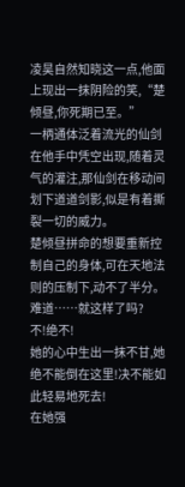凌昊自然知晓这一点,他面上现出一抹阴险的笑,“楚倾昼,你死期已至。”
一柄通体泛着流光的仙剑在他手中凭空出现,随着灵气的灌注,那仙剑在移动间划下道道剑影,似是有着撕裂一切的威力。
楚倾昼拼命的想要重新控制自己的身体,可在天地法则的压制下,动不了半分。
难道……就这样了吗?
不!绝不!
她的心中生出一抹不甘,她绝不能倒在这里!决不能如此轻易地死去!
在她强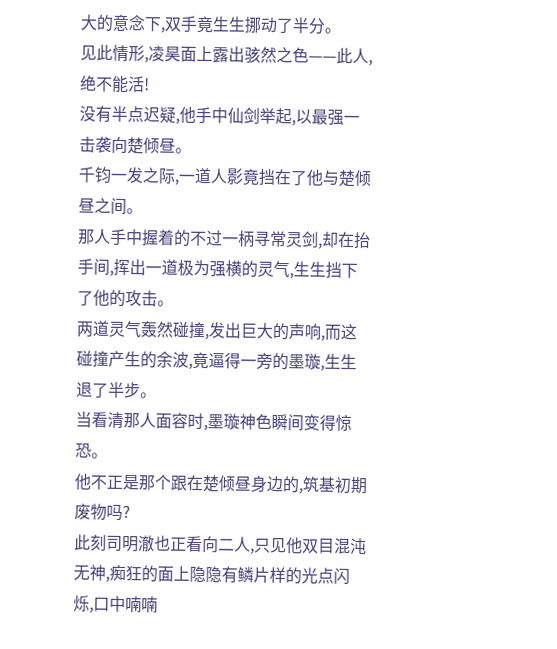大的意念下,双手竟生生挪动了半分。
见此情形,凌昊面上露出骇然之色——此人,绝不能活!
没有半点迟疑,他手中仙剑举起,以最强一击袭向楚倾昼。
千钧一发之际,一道人影竟挡在了他与楚倾昼之间。
那人手中握着的不过一柄寻常灵剑,却在抬手间,挥出一道极为强横的灵气,生生挡下了他的攻击。
两道灵气轰然碰撞,发出巨大的声响,而这碰撞产生的余波,竟逼得一旁的墨璇,生生退了半步。
当看清那人面容时,墨璇神色瞬间变得惊恐。
他不正是那个跟在楚倾昼身边的,筑基初期废物吗?
此刻司明澈也正看向二人,只见他双目混沌无神,痴狂的面上隐隐有鳞片样的光点闪烁,口中喃喃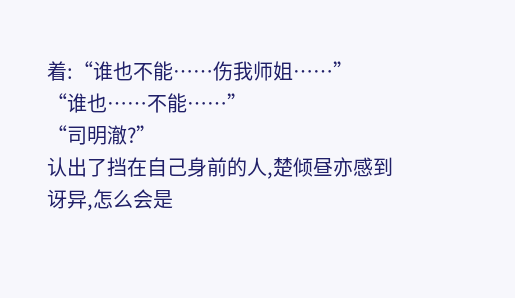着:“谁也不能……伤我师姐……”
“谁也……不能……”
“司明澈?”
认出了挡在自己身前的人,楚倾昼亦感到讶异,怎么会是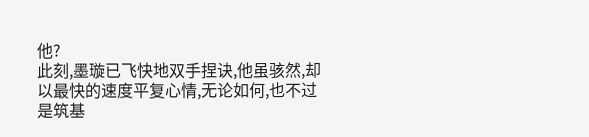他?
此刻,墨璇已飞快地双手捏诀,他虽骇然,却以最快的速度平复心情,无论如何,也不过是筑基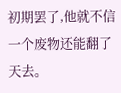初期罢了,他就不信一个废物还能翻了天去。